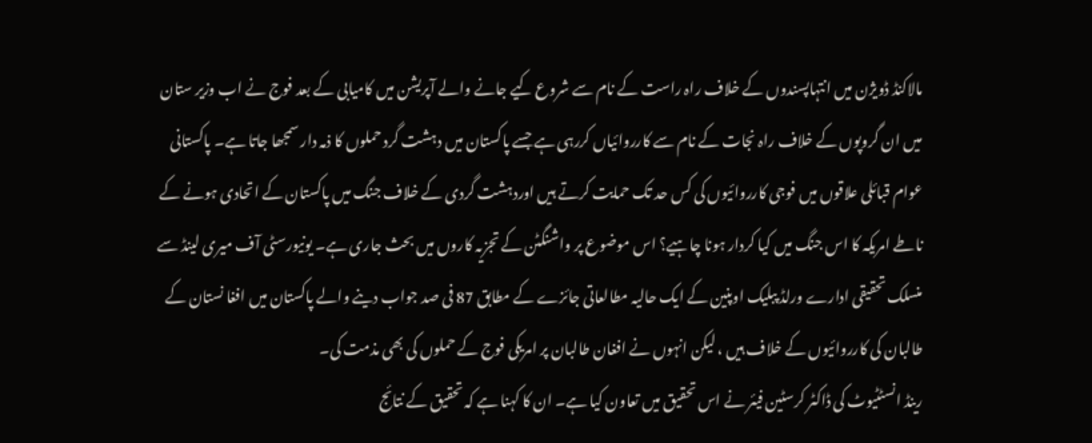مالاکنڈ ڈویژن میں انتہاپسندوں کے خلاف راہ راست کے نام سے شروع کیے جانے والے آپریشن میں کامیابی کے بعد فوج نے اب وزیر ستان میں ان گروپوں کے خلاف راہ نجات کے نام سے کارروائیاں کررہی ہے جسے پاکستان میں دہشت گرد حملوں کا ذمہ دار سمجھا جاتا ہے۔ پاکستانی عوام قبائلی علاقوں میں فوجی کارروائیوں کی کس حد تک حمایت کرتے ہیں اوردہشت گردی کے خلاف جنگ میں پاکستان کے اتحادی ہونے کے ناطے امریکہ کا اس جنگ میں کیا کردار ہونا چاہیے؟ اس موضوع پر واشنگٹن کے تجزیہ کاروں میں بحث جاری ہے۔ یونیورسٹی آف میری لینڈ سے منسلک تحقیقی ادارے ورلڈ پبلیک اوپنین کے ایک حالیہ مطالعاتی جائزے کے مطابق 87 فی صد جواب دینے والے پاکستان میں افغا نستان کے طالبان کی کارروائیوں کے خلاف ہیں ، لیکن انہوں نے افغان طالبان پر امریکی فوج کے حملوں کی بھی مذمت کی۔
رینڈ انسٹٹیوٹ کی ڈاکٹر کرسٹین فیئر نے اس تحقیق میں تعاون کیا ہے۔ ان کا کہنا ہے کہ تحقیق کے نتائج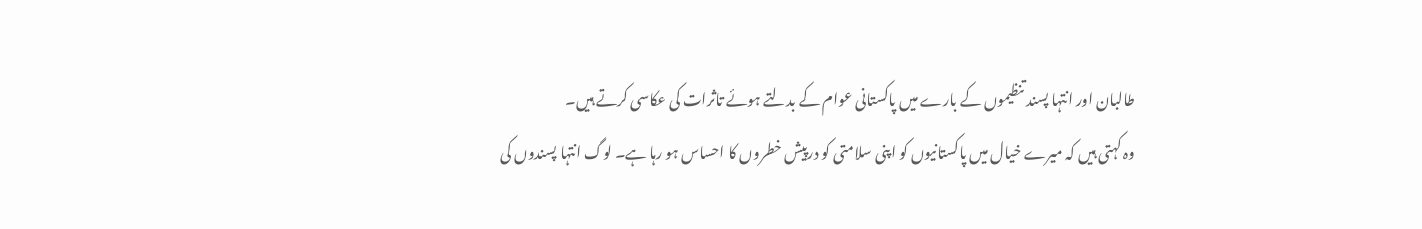طالبان اور انتہا پسند تنظیموں کے بارے میں پاکستانی عوام کے بدلتے ہوئے تاثرات کی عکاسی کرتے ہیں۔
وہ کہتی ہیں کہ میرے خیال میں پاکستانیوں کو اپنی سلامتی کو درپیش خطروں کا احساس ہو رہا ہے۔ لوگ انتہا پسندوں کی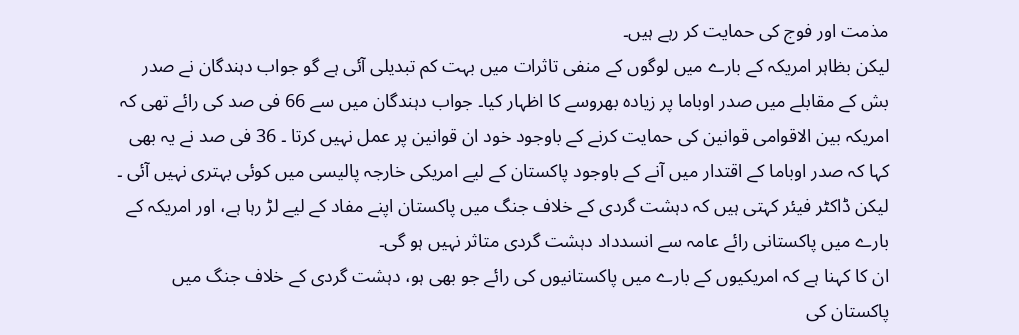مذمت اور فوج کی حمایت کر رہے ہیں۔
لیکن بظاہر امریکہ کے بارے میں لوگوں کے منفی تاثرات میں بہت کم تبدیلی آئی ہے گو جواب دہندگان نے صدر بش کے مقابلے میں صدر اوباما پر زیادہ بھروسے کا اظہار کیا۔ جواب دہندگان میں سے 66 فی صد کی رائے تھی کہ امریکہ بین الاقوامی قوانین کی حمایت کرنے کے باوجود خود ان قوانین پر عمل نہیں کرتا ۔ 36 فی صد نے یہ بھی کہا کہ صدر اوباما کے اقتدار میں آنے کے باوجود پاکستان کے لیے امریکی خارجہ پالیسی میں کوئی بہتری نہیں آئی ۔ لیکن ڈاکٹر فیئر کہتی ہیں کہ دہشت گردی کے خلاف جنگ میں پاکستان اپنے مفاد کے لیے لڑ رہا ہے، اور امریکہ کے بارے میں پاکستانی رائے عامہ سے انسدداد دہشت گردی متاثر نہیں ہو گی۔
ان کا کہنا ہے کہ امریکیوں کے بارے میں پاکستانیوں کی رائے جو بھی ہو، دہشت گردی کے خلاف جنگ میں پاکستان کی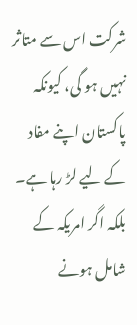شرکت اس سے متاثر نہیں ہو گی، کیونکہ پاکستان اپنے مفاد کے لیے لڑ رہا ہے۔ بلکہ اگر امریکہ کے شامل ہونے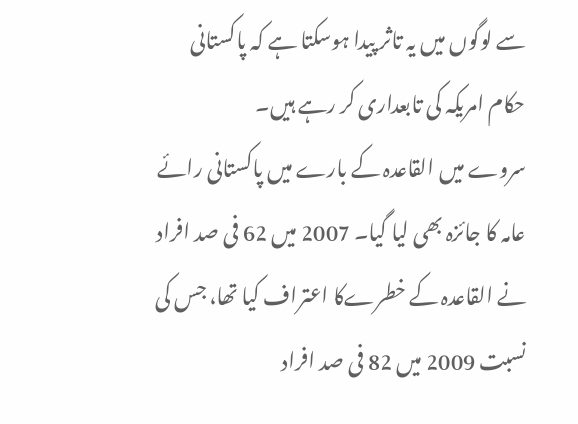سے لوگوں میں یہ تاثر پیدا ہوسکتا ہے کہ پاکستانی حکام امریکہ کی تابعداری کر رہے ہیں۔
سروے میں القاعدہ کے بارے میں پاکستانی رائے عامہ کا جائزہ بھی لیا گیا۔ 2007 میں 62 فی صد افراد نے القاعدہ کے خطرےکا اعتراف کیا تھا، جس کی نسبت 2009 میں 82 فی صد افراد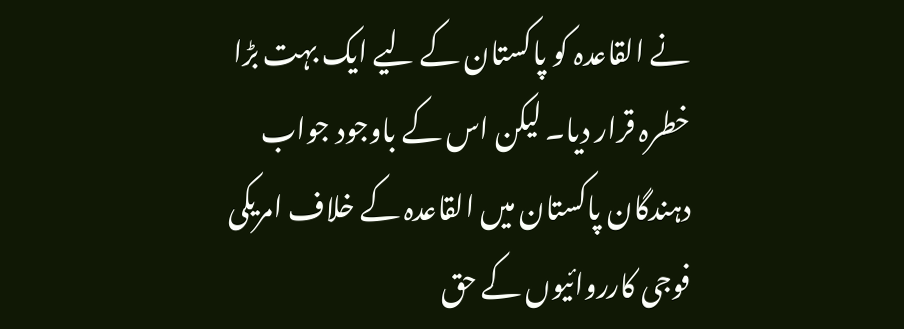نے القاعدہ کو پاکستان کے لیے ایک بہت بڑا خطرہ قرار دیا۔ لیکن اس کے باوجود جواب دہندگان پاکستان میں القاعدہ کے خلاف امریکی فوجی کارروائیوں کے حق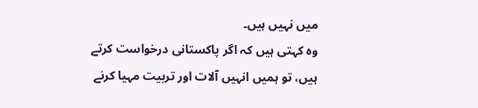میں نہیں ہیں۔
وہ کہتی ہیں کہ اگر پاکستانی درخواست کرتے ہیں، تو ہمیں انہیں آلات اور تربیت مہیا کرنے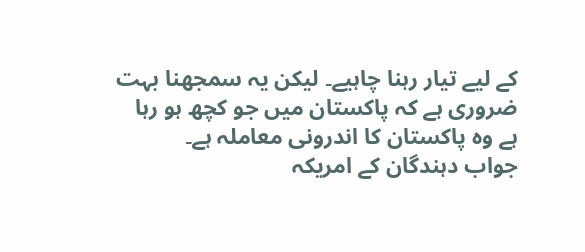کے لیے تیار رہنا چاہیے۔ لیکن یہ سمجھنا بہت ضروری ہے کہ پاکستان میں جو کچھ ہو رہا ہے وہ پاکستان کا اندرونی معاملہ ہے۔
جواب دہندگان کے امریکہ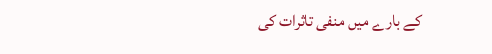کے بارے میں منفی تاثرات کی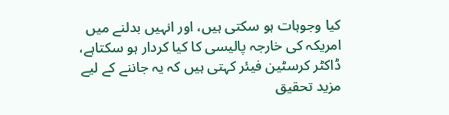کیا وجوہات ہو سکتی ہیں، اور انہیں بدلنے میں امریکہ کی خارجہ پالیسی کا کیا کردار ہو سکتاہے، ڈاکٹر کرسٹین فیئر کہتی ہیں کہ یہ جاننے کے لیے مزید تحقیق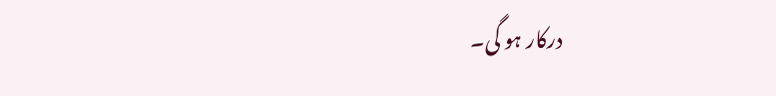درکار ہو گی۔